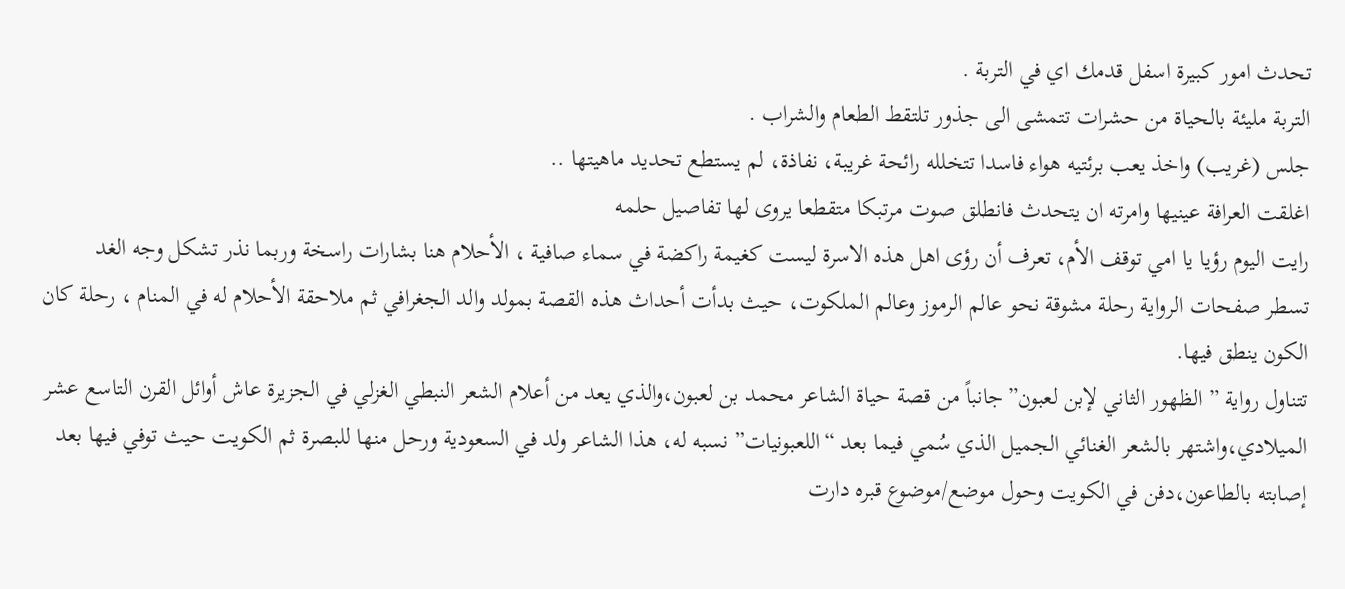تحدث امور كبيرة اسفل قدمك اي في التربة .
التربة مليئة بالحياة من حشرات تتمشى الى جذور تلتقط الطعام والشراب .
جلس (غريب) واخذ يعب برئتيه هواء فاسدا تتخلله رائحة غريبة، نفاذة، لم يستطع تحديد ماهيتها ..
اغلقت العرافة عينيها وامرته ان يتحدث فانطلق صوت مرتبكا متقطعا يروى لها تفاصيل حلمه
رايت اليوم رؤيا يا امي توقف الأم، تعرف أن رؤى اهل هذه الاسرة ليست كغيمة راكضة في سماء صافية ، الأحلام هنا بشارات راسخة وربما نذر تشكل وجه الغد
تسطر صفحات الرواية رحلة مشوقة نحو عالم الرموز وعالم الملكوت، حيث بدأت أحداث هذه القصة بمولد والد الجغرافي ثم ملاحقة الأحلام له في المنام ، رحلة كان الكون ينطق فيها.
تتناول رواية ” الظهور الثاني لإبن لعبون”جانباً من قصة حياة الشاعر محمد بن لعبون،والذي يعد من أعلام الشعر النبطي الغزلي في الجزيرة عاش أوائل القرن التاسع عشر الميلادي،واشتهر بالشعر الغنائي الجميل الذي سُمي فيما بعد “اللعبونيات” نسبه له، هذا الشاعر ولد في السعودية ورحل منها للبصرة ثم الكويت حيث توفي فيها بعد إصابته بالطاعون،دفن في الكويت وحول موضع/موضوع قبره دارت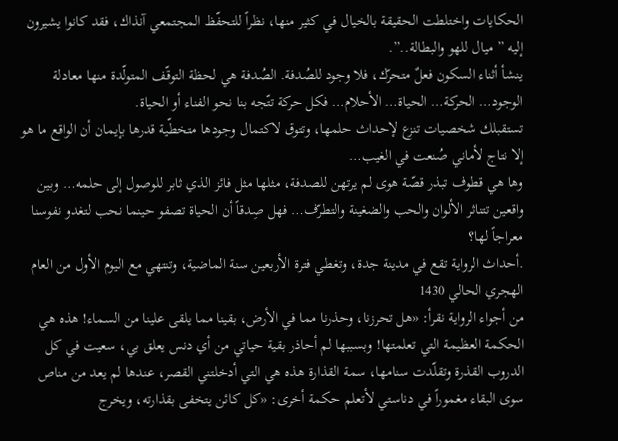الحكايات واختلطت الحقيقة بالخيال في كثير منها، نظراً للتحفّظ المجتمعي آنذاك، فقد كانوا يشيرون إليه ” ميال للهو والبطالة..”.
ينشأ أثناء السكون فعلٌ متحرّك، فلا وجود للصُدفة. الصُدفة هي لحظة التوقّف المتولّدة منها معادلة الوجود… الحركة… الحياة… الأحلام… فكل حركة تتّجه بنا نحو الفناء أو الحياة.
تستقبلك شخصيات تنزع لإحداث حلمها، وتتوق لاكتمال وجودها متخطّية قدرها بإيمان أن الواقع ما هو إلا نتاج لأماني صُنعت في الغيب…
وها هي قطوف تبذر قصّة هوى لم يرتهن للصدفة، مثلها مثل فائز الذي ثابر للوصول إلى حلمه… وبين واقعين تتناثر الألوان والحب والضغينة والتطرّف… فهل صِدقاً أن الحياة تصفو حينما نحب لتغدو نفوسنا معراجاً لها؟
.أحداث الرواية تقع في مدينة جدة، وتغطي فترة الأربعين سنة الماضية، وتنتهي مع اليوم الأول من العام الهجري الحالي 1430
من أجواء الرواية نقرأ: «هل تحرزنا، وحذرنا مما في الأرض، بقينا مما يلقى علينا من السماء! هذه هي الحكمة العظيمة التي تعلمتها! وبسببها لم أحاذر بقية حياتي من أي دنس يعلق بي، سعيت في كل الدروب القذرة وتقلّدت سنامها، سمة القذارة هذه هي التي أدخلتني القصر، عندها لم يعد من مناص سوى البقاء مغموراً في دناستي لأتعلم حكمة أخرى: «كل كائن يتخفى بقذارته، ويخرج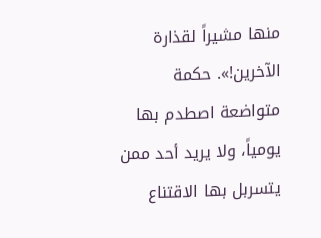منها مشيراً لقذارة الآخرين!». حكمة متواضعة اصطدم بها يومياً، ولا يريد أحد ممن يتسربل بها الاقتناع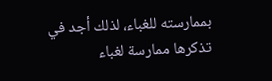بممارسته للغباء، لذلك أجد في تذكرها ممارسة لغباء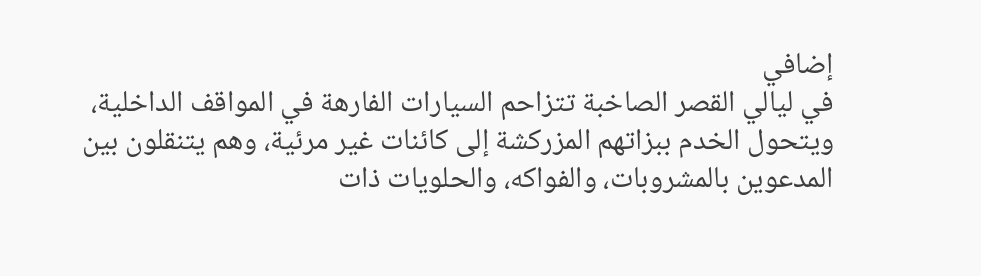إضافي
في ليالي القصر الصاخبة تتزاحم السيارات الفارهة في المواقف الداخلية، ويتحول الخدم ببزاتهم المزركشة إلى كائنات غير مرئية، وهم يتنقلون بين المدعوين بالمشروبات، والفواكه، والحلويات ذات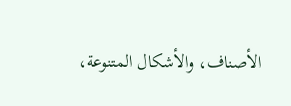الأصناف، والأشكال المتنوعة،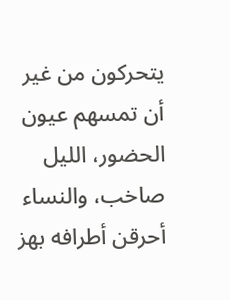يتحركون من غير أن تمسهم عيون الحضور، الليل صاخب، والنساء أحرقن أطرافه بهز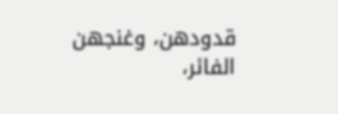قدودهن، وغنجهن الفائر،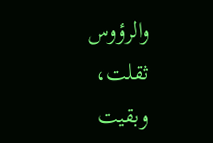والرؤوس ثقلت، وبقيت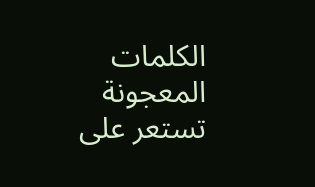الكلمات المعجونة تستعر على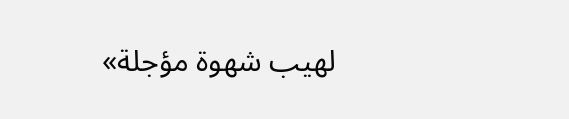لهيب شهوة مؤجلة»